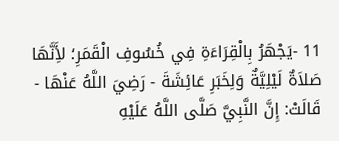11 -يَجْهَرُ بِالْقِرَاءَةِ فِي خُسُوفِ الْقَمَرِ؛ لأَِنَّهَا صَلاَةٌ لَيْلِيَّةٌ وَلِخَبَرِ عَائِشَةَ - رَضِيَ اللَّهُ عَنْهَا - قَالَتْ: إِنَّ النَّبِيَّ صَلَّى اللَّهُ عَلَيْهِ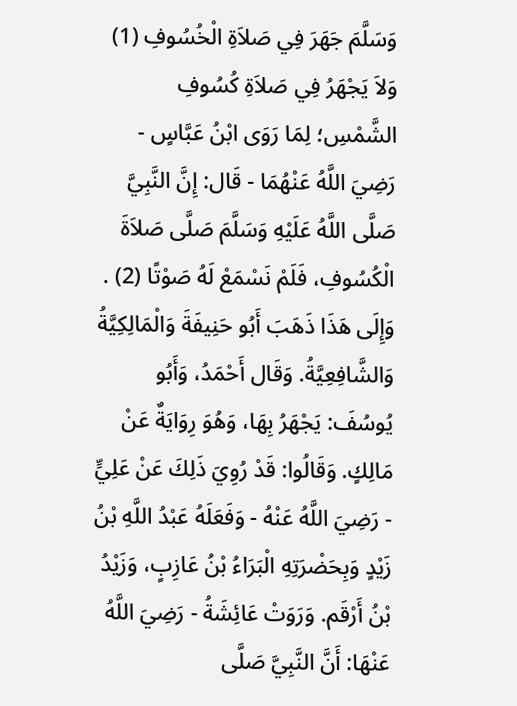وَسَلَّمَ جَهَرَ فِي صَلاَةِ الْخُسُوفِ (1)
وَلاَ يَجْهَرُ فِي صَلاَةِ كُسُوفِ الشَّمْسِ؛ لِمَا رَوَى ابْنُ عَبَّاسٍ - رَضِيَ اللَّهُ عَنْهُمَا - قَال: إِنَّ النَّبِيَّ صَلَّى اللَّهُ عَلَيْهِ وَسَلَّمَ صَلَّى صَلاَةَ الْكُسُوفِ، فَلَمْ نَسْمَعْ لَهُ صَوْتًا (2) .
وَإِلَى هَذَا ذَهَبَ أَبُو حَنِيفَةَ وَالْمَالِكِيَّةُ وَالشَّافِعِيَّةُ. وَقَال أَحْمَدُ، وَأَبُو يُوسُفَ: يَجْهَرُ بِهَا، وَهُوَ رِوَايَةٌ عَنْ مَالِكٍ. وَقَالُوا: قَدْ رُوِيَ ذَلِكَ عَنْ عَلِيٍّ - رَضِيَ اللَّهُ عَنْهُ - وَفَعَلَهُ عَبْدُ اللَّهِ بْنُ زَيْدٍ وَبِحَضْرَتِهِ الْبَرَاءُ بْنُ عَازِبٍ، وَزَيْدُ بْنُ أَرْقَم. وَرَوَتْ عَائِشَةُ - رَضِيَ اللَّهُ عَنْهَا: أَنَّ النَّبِيَّ صَلَّى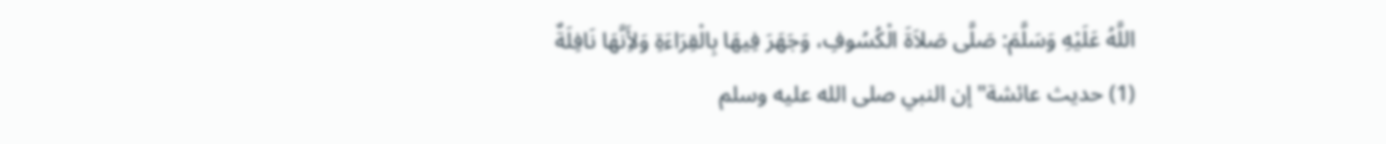اللَّهُ عَلَيْهِ وَسَلَّمَ: صَلَّى صَلاَةَ الْكُسُوفِ، وَجَهَرَ فِيهَا بِالْقِرَاءَةِ وَلأَِنَّهَا نَافِلَةٌ
(1) حديث عائشة"إن النبي صلى الله عليه وسلم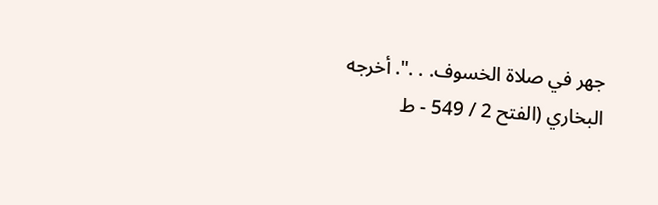جهر في صلاة الخسوف. . .". أخرجه البخاري (الفتح 2 / 549 - ط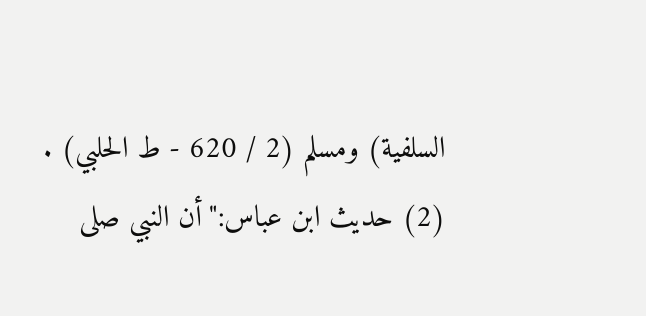السلفية) ومسلم (2 / 620 - ط الحلبي) .
(2) حديث ابن عباس:"أن النبي صلى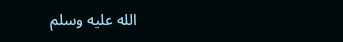الله عليه وسلم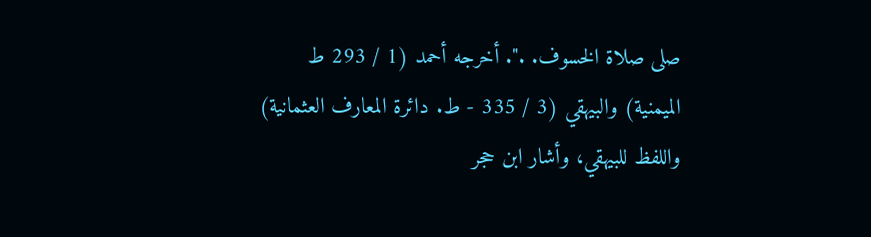صلى صلاة الخسوف. .". أخرجه أحمد (1 / 293 ط الميمنية) والبيهقي (3 / 335 - ط. دائرة المعارف العثمانية) واللفظ للبيهقي، وأشار ابن حجر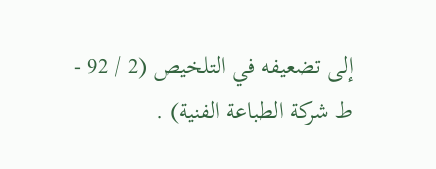إلى تضعيفه في التلخيص (2 / 92 - ط شركة الطباعة الفنية) .